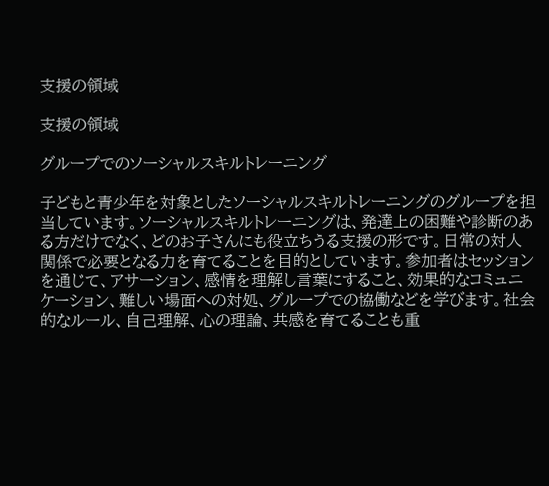支援の領域

支援の領域

グループでのソーシャルスキルトレーニング

子どもと青少年を対象としたソーシャルスキルトレーニングのグループを担当しています。ソーシャルスキルトレーニングは、発達上の困難や診断のある方だけでなく、どのお子さんにも役立ちうる支援の形です。日常の対人関係で必要となる力を育てることを目的としています。参加者はセッションを通じて、アサーション、感情を理解し言葉にすること、効果的なコミュニケーション、難しい場面への対処、グループでの協働などを学びます。社会的なルール、自己理解、心の理論、共感を育てることも重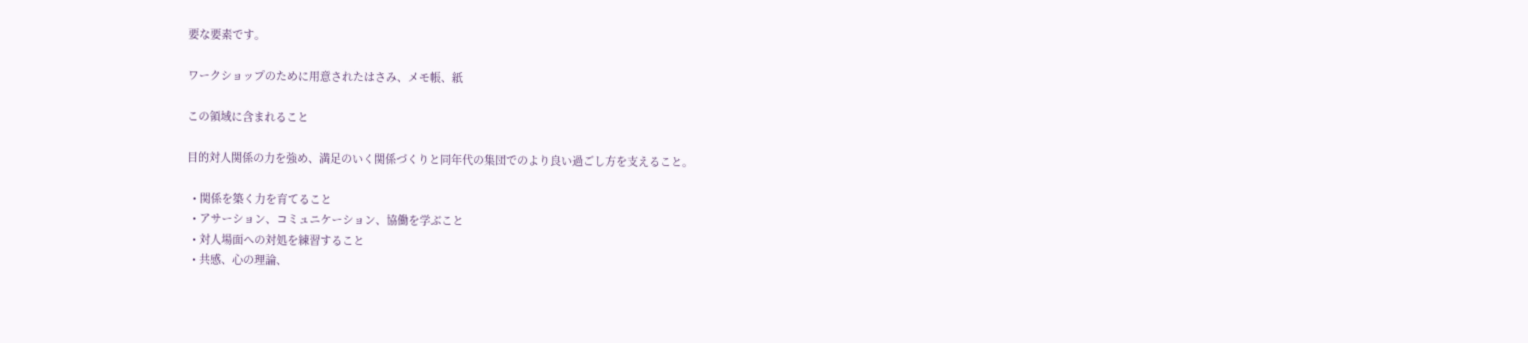要な要素です。

ワークショップのために用意されたはさみ、メモ帳、紙

この領域に含まれること

目的対人関係の力を強め、満足のいく関係づくりと同年代の集団でのより良い過ごし方を支えること。

  • 関係を築く力を育てること
  • アサーション、コミュニケーション、協働を学ぶこと
  • 対人場面への対処を練習すること
  • 共感、心の理論、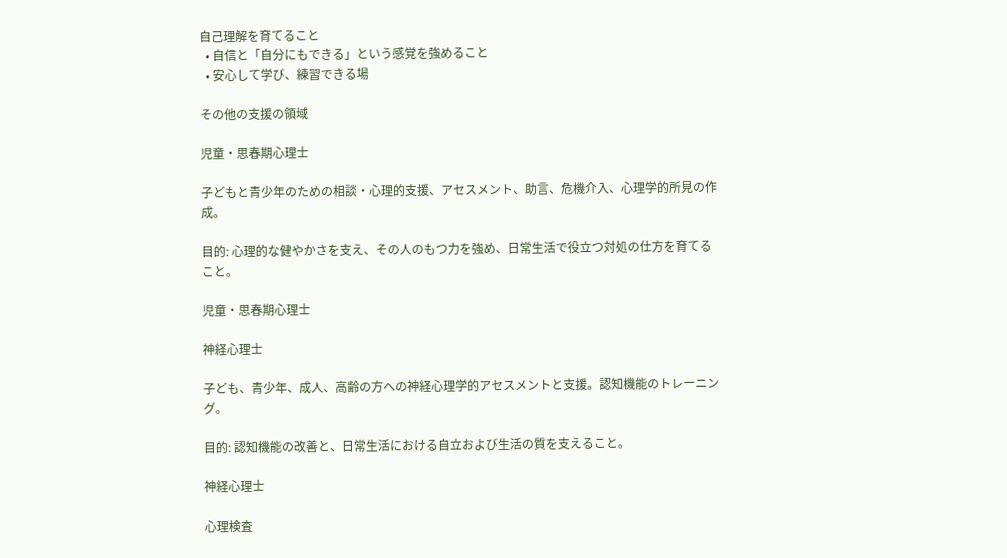自己理解を育てること
  • 自信と「自分にもできる」という感覚を強めること
  • 安心して学び、練習できる場

その他の支援の領域

児童・思春期心理士

子どもと青少年のための相談・心理的支援、アセスメント、助言、危機介入、心理学的所見の作成。

目的: 心理的な健やかさを支え、その人のもつ力を強め、日常生活で役立つ対処の仕方を育てること。

児童・思春期心理士

神経心理士

子ども、青少年、成人、高齢の方への神経心理学的アセスメントと支援。認知機能のトレーニング。

目的: 認知機能の改善と、日常生活における自立および生活の質を支えること。

神経心理士

心理検査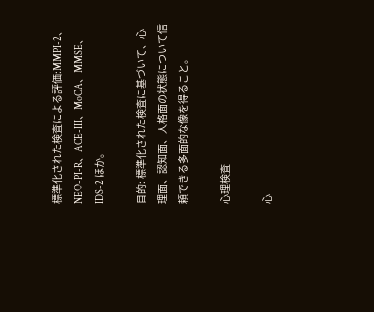標準化された検査による評価:MMPI-2、NEO-PI-R、ACE-III、MoCA、MMSE、IDS-2 ほか。

目的: 標準化された検査に基づいて、心理面、認知面、人格面の状態について信頼できる多面的な像を得ること。

心理検査

心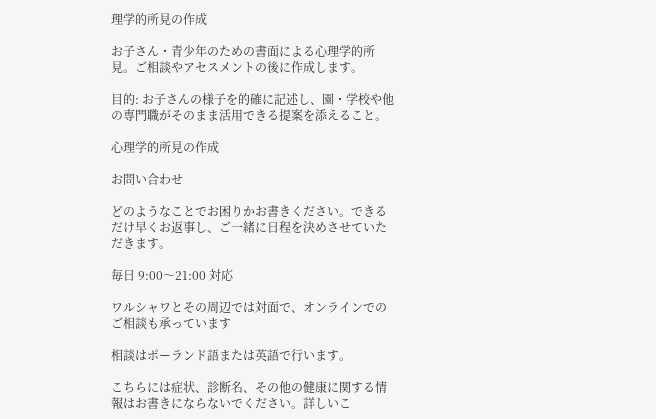理学的所見の作成

お子さん・青少年のための書面による心理学的所見。ご相談やアセスメントの後に作成します。

目的: お子さんの様子を的確に記述し、園・学校や他の専門職がそのまま活用できる提案を添えること。

心理学的所見の作成

お問い合わせ

どのようなことでお困りかお書きください。できるだけ早くお返事し、ご一緒に日程を決めさせていただきます。

毎日 9:00〜21:00 対応

ワルシャワとその周辺では対面で、オンラインでのご相談も承っています

相談はポーランド語または英語で行います。

こちらには症状、診断名、その他の健康に関する情報はお書きにならないでください。詳しいこ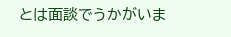とは面談でうかがいま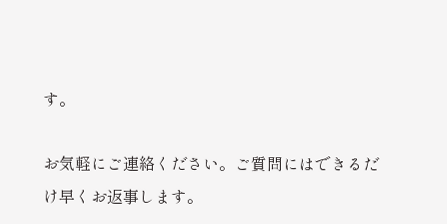す。

お気軽にご連絡ください。ご質問にはできるだけ早くお返事します。